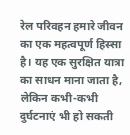रेल परिवहन हमारे जीवन का एक महत्वपूर्ण हिस्सा है। यह एक सुरक्षित यात्रा का साधन माना जाता है, लेकिन कभी-कभी दुर्घटनाएं भी हो सकती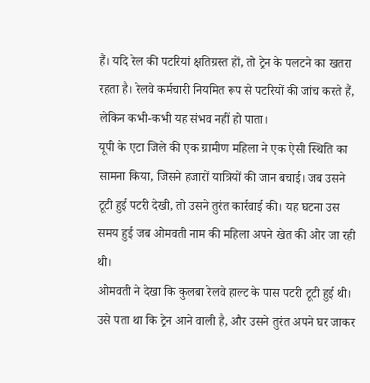हैं। यदि रेल की पटरियां क्षतिग्रस्त हों, तो ट्रेन के पलटने का खतरा रहता है। रेलवे कर्मचारी नियमित रूप से पटरियों की जांच करते हैं, लेकिन कभी-कभी यह संभव नहीं हो पाता।
यूपी के एटा जिले की एक ग्रामीण महिला ने एक ऐसी स्थिति का सामना किया, जिसने हजारों यात्रियों की जान बचाई। जब उसने टूटी हुई पटरी देखी, तो उसने तुरंत कार्रवाई की। यह घटना उस समय हुई जब ओमवती नाम की महिला अपने खेत की ओर जा रही थी।
ओमवती ने देखा कि कुलबा रेलवे हाल्ट के पास पटरी टूटी हुई थी। उसे पता था कि ट्रेन आने वाली है, और उसने तुरंत अपने घर जाकर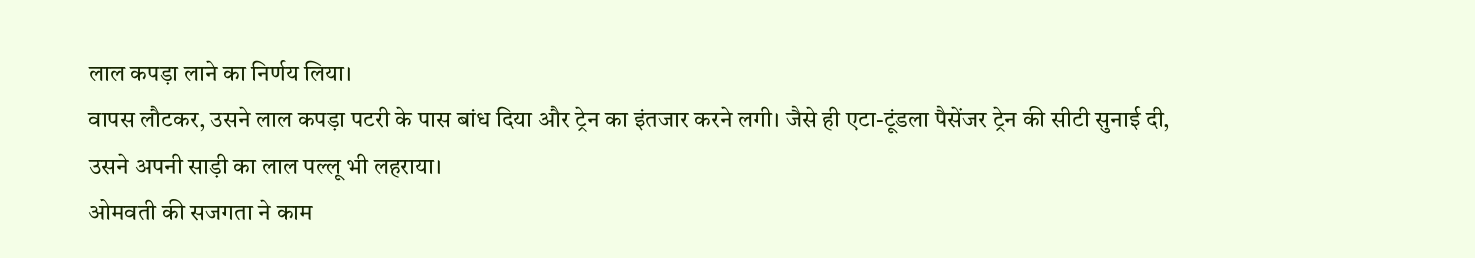लाल कपड़ा लाने का निर्णय लिया।
वापस लौटकर, उसने लाल कपड़ा पटरी के पास बांध दिया और ट्रेन का इंतजार करने लगी। जैसे ही एटा-टूंडला पैसेंजर ट्रेन की सीटी सुनाई दी, उसने अपनी साड़ी का लाल पल्लू भी लहराया।
ओमवती की सजगता ने काम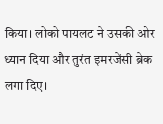किया। लोको पायलट ने उसकी ओर ध्यान दिया और तुरंत इमरजेंसी ब्रेक लगा दिए।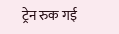ट्रेन रुक गई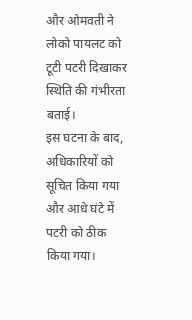और ओमवती ने लोको पायलट को टूटी पटरी दिखाकर स्थिति की गंभीरता बताई।
इस घटना के बाद, अधिकारियों को सूचित किया गया और आधे घंटे में पटरी को ठीक किया गया।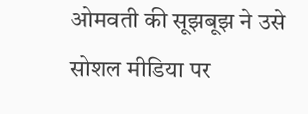ओमवती की सूझबूझ ने उसे सोशल मीडिया पर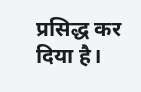प्रसिद्ध कर दिया है।